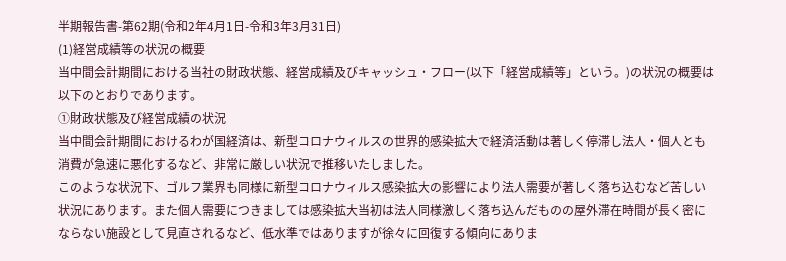半期報告書-第62期(令和2年4月1日-令和3年3月31日)
(1)経営成績等の状況の概要
当中間会計期間における当社の財政状態、経営成績及びキャッシュ・フロー(以下「経営成績等」という。)の状況の概要は以下のとおりであります。
①財政状態及び経営成績の状況
当中間会計期間におけるわが国経済は、新型コロナウィルスの世界的感染拡大で経済活動は著しく停滞し法人・個人とも消費が急速に悪化するなど、非常に厳しい状況で推移いたしました。
このような状況下、ゴルフ業界も同様に新型コロナウィルス感染拡大の影響により法人需要が著しく落ち込むなど苦しい状況にあります。また個人需要につきましては感染拡大当初は法人同様激しく落ち込んだものの屋外滞在時間が長く密にならない施設として見直されるなど、低水準ではありますが徐々に回復する傾向にありま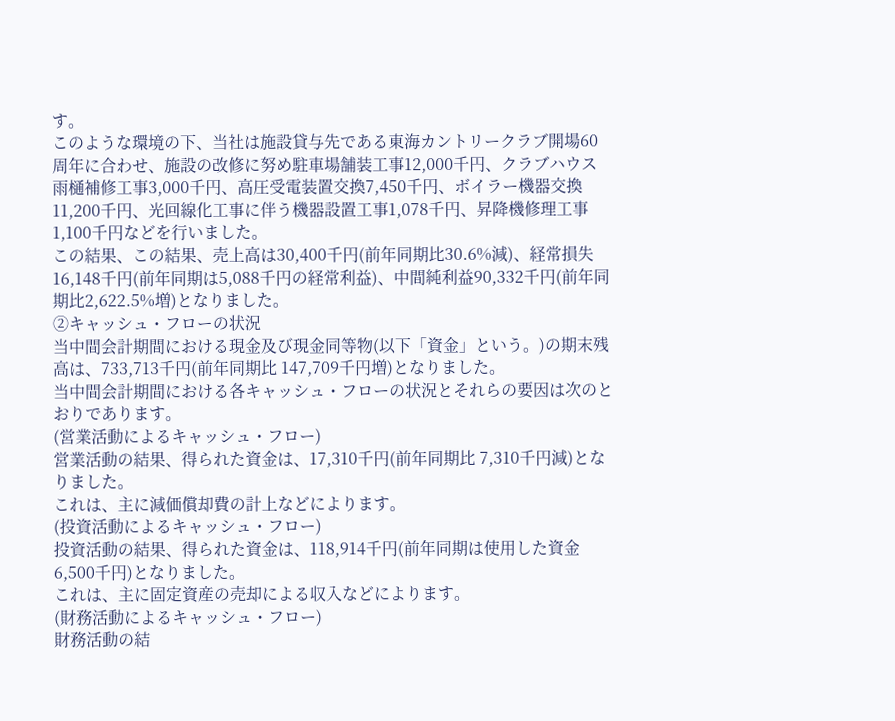す。
このような環境の下、当社は施設貸与先である東海カントリークラブ開場60周年に合わせ、施設の改修に努め駐車場舗装工事12,000千円、クラブハウス雨樋補修工事3,000千円、高圧受電装置交換7,450千円、ボイラー機器交換11,200千円、光回線化工事に伴う機器設置工事1,078千円、昇降機修理工事1,100千円などを行いました。
この結果、この結果、売上高は30,400千円(前年同期比30.6%減)、経常損失16,148千円(前年同期は5,088千円の経常利益)、中間純利益90,332千円(前年同期比2,622.5%増)となりました。
②キャッシュ・フローの状況
当中間会計期間における現金及び現金同等物(以下「資金」という。)の期末残高は、733,713千円(前年同期比 147,709千円増)となりました。
当中間会計期間における各キャッシュ・フローの状況とそれらの要因は次のとおりであります。
(営業活動によるキャッシュ・フロー)
営業活動の結果、得られた資金は、17,310千円(前年同期比 7,310千円減)となりました。
これは、主に減価償却費の計上などによります。
(投資活動によるキャッシュ・フロー)
投資活動の結果、得られた資金は、118,914千円(前年同期は使用した資金 6,500千円)となりました。
これは、主に固定資産の売却による収入などによります。
(財務活動によるキャッシュ・フロー)
財務活動の結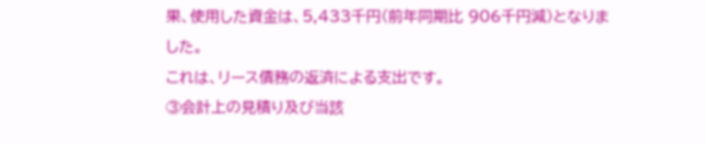果、使用した資金は、5,433千円(前年同期比 906千円減)となりました。
これは、リース債務の返済による支出です。
③会計上の見積り及び当該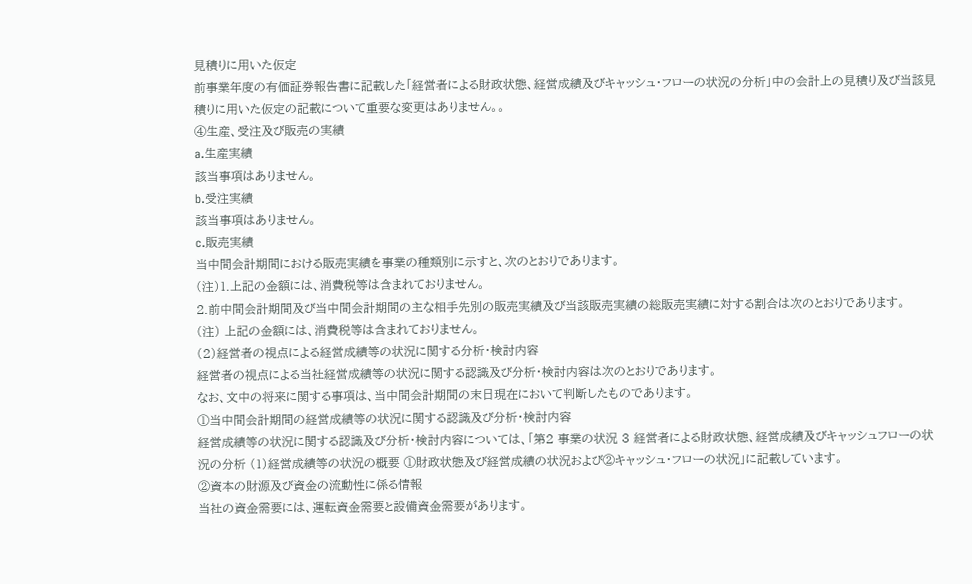見積りに用いた仮定
前事業年度の有価証券報告書に記載した「経営者による財政状態、経営成績及びキャッシュ・フローの状況の分析」中の会計上の見積り及び当該見積りに用いた仮定の記載について重要な変更はありません。。
④生産、受注及び販売の実績
a.生産実績
該当事項はありません。
b.受注実績
該当事項はありません。
c.販売実績
当中間会計期間における販売実績を事業の種類別に示すと、次のとおりであります。
(注)1.上記の金額には、消費税等は含まれておりません。
2.前中間会計期間及び当中間会計期間の主な相手先別の販売実績及び当該販売実績の総販売実績に対する割合は次のとおりであります。
(注) 上記の金額には、消費税等は含まれておりません。
(2)経営者の視点による経営成績等の状況に関する分析・検討内容
経営者の視点による当社経営成績等の状況に関する認識及び分析・検討内容は次のとおりであります。
なお、文中の将来に関する事項は、当中間会計期間の末日現在において判断したものであります。
①当中間会計期間の経営成績等の状況に関する認識及び分析・検討内容
経営成績等の状況に関する認識及び分析・検討内容については、「第2 事業の状況 3 経営者による財政状態、経営成績及びキャッシュフローの状況の分析 (1)経営成績等の状況の概要 ①財政状態及び経営成績の状況および②キャッシュ・フローの状況」に記載しています。
②資本の財源及び資金の流動性に係る情報
当社の資金需要には、運転資金需要と設備資金需要があります。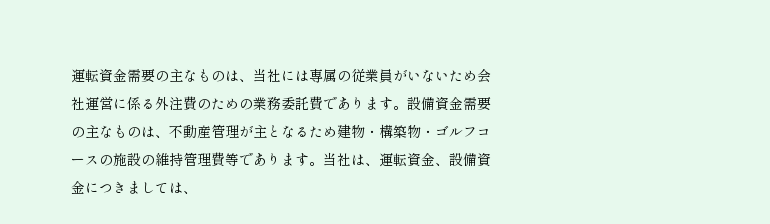運転資金需要の主なものは、当社には専属の従業員がいないため会社運営に係る外注費のための業務委託費であります。設備資金需要の主なものは、不動産管理が主となるため建物・構築物・ゴルフコースの施設の維持管理費等であります。当社は、運転資金、設備資金につきましては、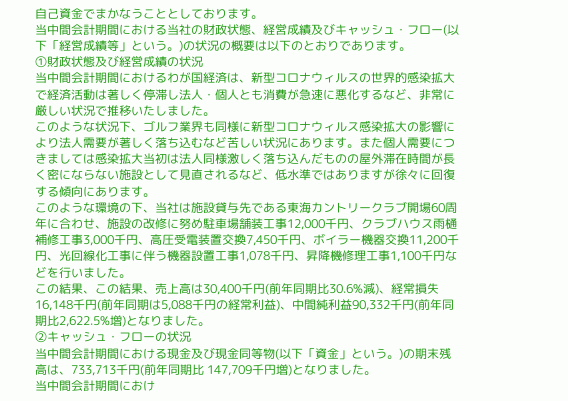自己資金でまかなうこととしております。
当中間会計期間における当社の財政状態、経営成績及びキャッシュ・フロー(以下「経営成績等」という。)の状況の概要は以下のとおりであります。
①財政状態及び経営成績の状況
当中間会計期間におけるわが国経済は、新型コロナウィルスの世界的感染拡大で経済活動は著しく停滞し法人・個人とも消費が急速に悪化するなど、非常に厳しい状況で推移いたしました。
このような状況下、ゴルフ業界も同様に新型コロナウィルス感染拡大の影響により法人需要が著しく落ち込むなど苦しい状況にあります。また個人需要につきましては感染拡大当初は法人同様激しく落ち込んだものの屋外滞在時間が長く密にならない施設として見直されるなど、低水準ではありますが徐々に回復する傾向にあります。
このような環境の下、当社は施設貸与先である東海カントリークラブ開場60周年に合わせ、施設の改修に努め駐車場舗装工事12,000千円、クラブハウス雨樋補修工事3,000千円、高圧受電装置交換7,450千円、ボイラー機器交換11,200千円、光回線化工事に伴う機器設置工事1,078千円、昇降機修理工事1,100千円などを行いました。
この結果、この結果、売上高は30,400千円(前年同期比30.6%減)、経常損失16,148千円(前年同期は5,088千円の経常利益)、中間純利益90,332千円(前年同期比2,622.5%増)となりました。
②キャッシュ・フローの状況
当中間会計期間における現金及び現金同等物(以下「資金」という。)の期末残高は、733,713千円(前年同期比 147,709千円増)となりました。
当中間会計期間におけ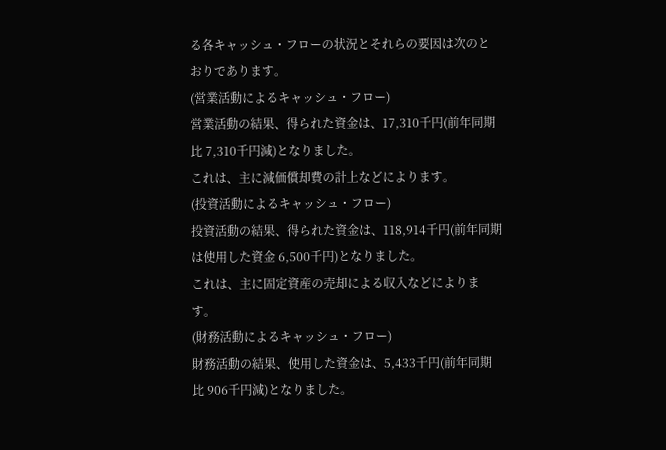る各キャッシュ・フローの状況とそれらの要因は次のとおりであります。
(営業活動によるキャッシュ・フロー)
営業活動の結果、得られた資金は、17,310千円(前年同期比 7,310千円減)となりました。
これは、主に減価償却費の計上などによります。
(投資活動によるキャッシュ・フロー)
投資活動の結果、得られた資金は、118,914千円(前年同期は使用した資金 6,500千円)となりました。
これは、主に固定資産の売却による収入などによります。
(財務活動によるキャッシュ・フロー)
財務活動の結果、使用した資金は、5,433千円(前年同期比 906千円減)となりました。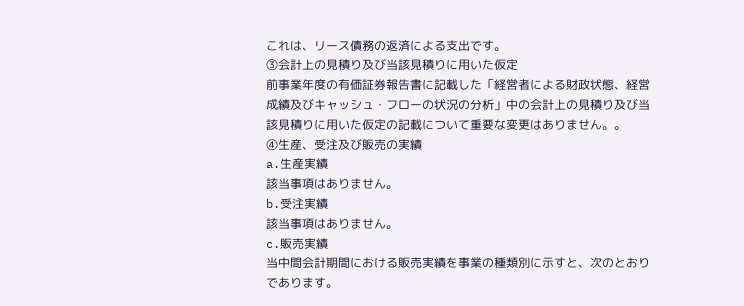これは、リース債務の返済による支出です。
③会計上の見積り及び当該見積りに用いた仮定
前事業年度の有価証券報告書に記載した「経営者による財政状態、経営成績及びキャッシュ・フローの状況の分析」中の会計上の見積り及び当該見積りに用いた仮定の記載について重要な変更はありません。。
④生産、受注及び販売の実績
a.生産実績
該当事項はありません。
b.受注実績
該当事項はありません。
c.販売実績
当中間会計期間における販売実績を事業の種類別に示すと、次のとおりであります。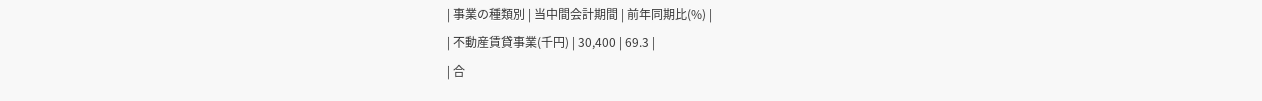| 事業の種類別 | 当中間会計期間 | 前年同期比(%) |
| 不動産賃貸事業(千円) | 30,400 | 69.3 |
| 合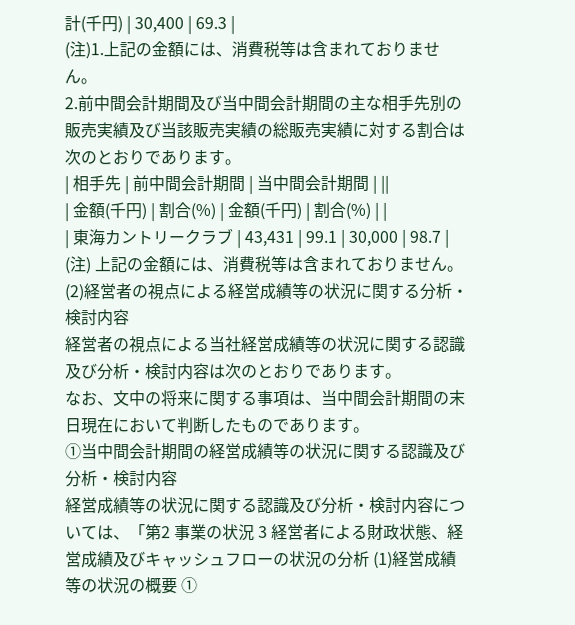計(千円) | 30,400 | 69.3 |
(注)1.上記の金額には、消費税等は含まれておりません。
2.前中間会計期間及び当中間会計期間の主な相手先別の販売実績及び当該販売実績の総販売実績に対する割合は次のとおりであります。
| 相手先 | 前中間会計期間 | 当中間会計期間 | ||
| 金額(千円) | 割合(%) | 金額(千円) | 割合(%) | |
| 東海カントリークラブ | 43,431 | 99.1 | 30,000 | 98.7 |
(注) 上記の金額には、消費税等は含まれておりません。
(2)経営者の視点による経営成績等の状況に関する分析・検討内容
経営者の視点による当社経営成績等の状況に関する認識及び分析・検討内容は次のとおりであります。
なお、文中の将来に関する事項は、当中間会計期間の末日現在において判断したものであります。
①当中間会計期間の経営成績等の状況に関する認識及び分析・検討内容
経営成績等の状況に関する認識及び分析・検討内容については、「第2 事業の状況 3 経営者による財政状態、経営成績及びキャッシュフローの状況の分析 (1)経営成績等の状況の概要 ①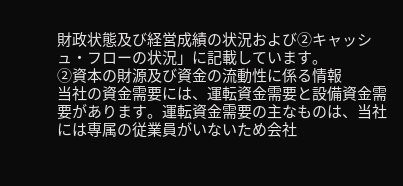財政状態及び経営成績の状況および②キャッシュ・フローの状況」に記載しています。
②資本の財源及び資金の流動性に係る情報
当社の資金需要には、運転資金需要と設備資金需要があります。運転資金需要の主なものは、当社には専属の従業員がいないため会社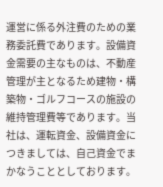運営に係る外注費のための業務委託費であります。設備資金需要の主なものは、不動産管理が主となるため建物・構築物・ゴルフコースの施設の維持管理費等であります。当社は、運転資金、設備資金につきましては、自己資金でまかなうこととしております。